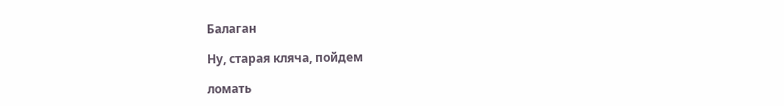Балаган

Ну, старая кляча, пойдем

ломать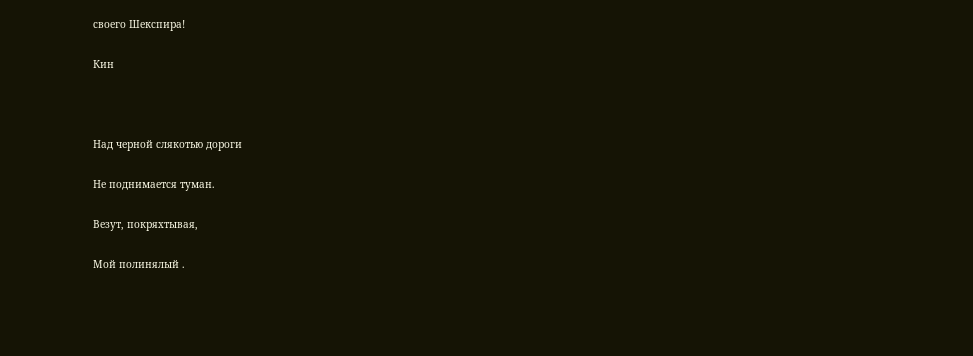своего Шекспира!

Кин



Над черной слякотью дороги

Не поднимается туман.

Везут, покряхтывая,

Мой полинялый .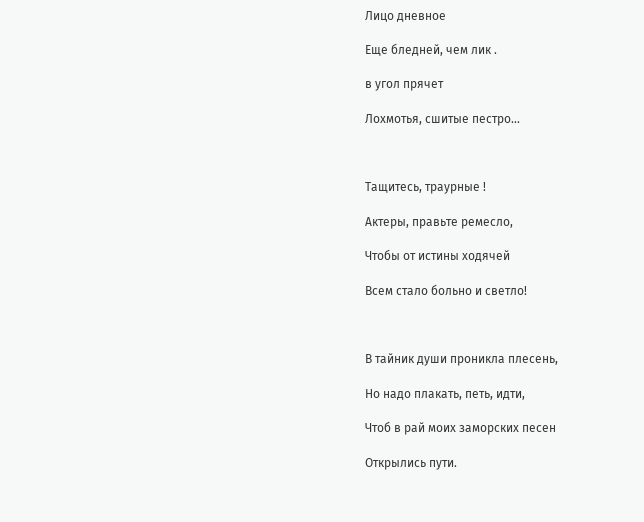Лицо дневное

Еще бледней, чем лик .

в угол прячет

Лохмотья, сшитые пестро...



Тащитесь, траурные !

Актеры, правьте ремесло,

Чтобы от истины ходячей

Всем стало больно и светло!



В тайник души проникла плесень,

Но надо плакать, петь, идти,

Чтоб в рай моих заморских песен

Открылись пути.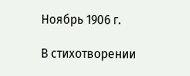Ноябрь 1906 г.

В стихотворении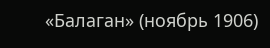«Балаган» (ноябрь 1906)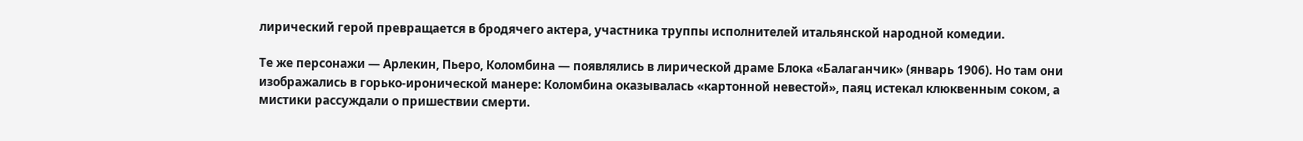лирический герой превращается в бродячего актера, участника труппы исполнителей итальянской народной комедии.

Те же персонажи — Арлекин, Пьеро, Коломбина — появлялись в лирической драме Блока «Балаганчик» (январь 1906). Но там они изображались в горько-иронической манере: Коломбина оказывалась «картонной невестой», паяц истекал клюквенным соком, а мистики рассуждали о пришествии смерти.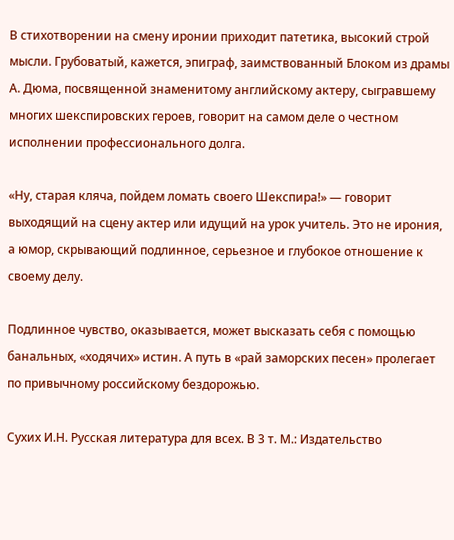В стихотворении на смену иронии приходит патетика, высокий строй мысли. Грубоватый, кажется, эпиграф, заимствованный Блоком из драмы А. Дюма, посвященной знаменитому английскому актеру, сыгравшему многих шекспировских героев, говорит на самом деле о честном исполнении профессионального долга.

«Ну, старая кляча, пойдем ломать своего Шекспира!» — говорит выходящий на сцену актер или идущий на урок учитель. Это не ирония, а юмор, скрывающий подлинное, серьезное и глубокое отношение к своему делу.

Подлинное чувство, оказывается, может высказать себя с помощью банальных, «ходячих» истин. А путь в «рай заморских песен» пролегает по привычному российскому бездорожью.

Сухих И.Н. Русская литература для всех. В 3 т. М.: Издательство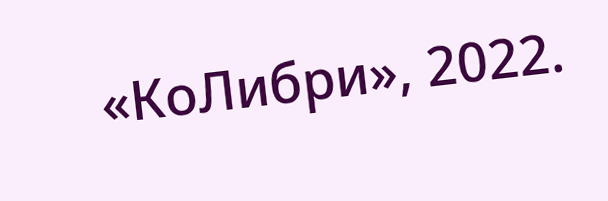«КоЛибри», 2022.